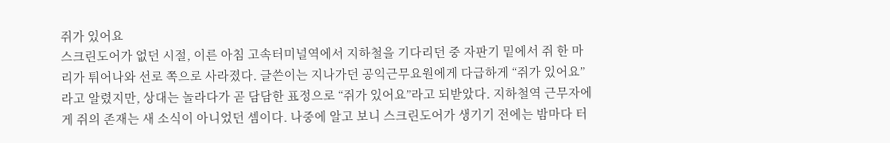쥐가 있어요
스크린도어가 없던 시절, 이른 아침 고속터미널역에서 지하철을 기다리던 중 자판기 밑에서 쥐 한 마리가 튀어나와 선로 쪽으로 사라졌다. 글쓴이는 지나가던 공익근무요원에게 다급하게 “쥐가 있어요”라고 알렸지만, 상대는 놀라다가 곧 담담한 표정으로 “쥐가 있어요”라고 되받았다. 지하철역 근무자에게 쥐의 존재는 새 소식이 아니었던 셈이다. 나중에 알고 보니 스크린도어가 생기기 전에는 밤마다 터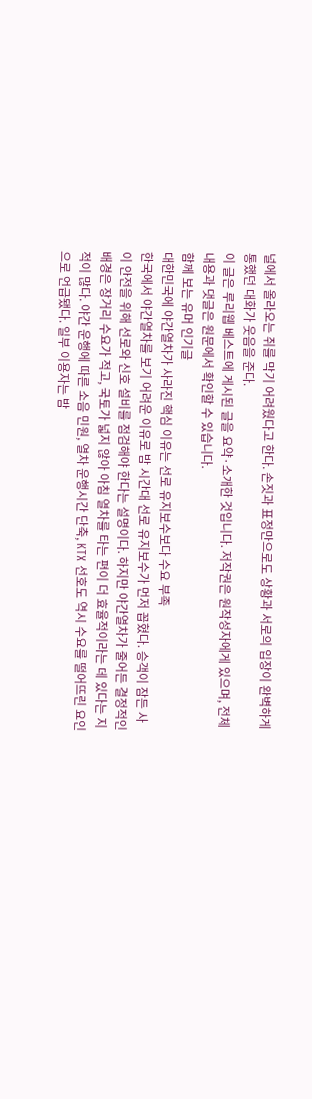널에서 올라오는 쥐를 막기 어려웠다고 한다. 손짓과 표정만으로도 상황과 서로의 입장이 완벽하게 통했던 대화가 웃음을 준다.
이 글은 루리웹 베스트에 게시된 글을 요약·소개한 것입니다. 저작권은 원작성자에게 있으며, 전체 내용과 댓글은 원문에서 확인할 수 있습니다.
함께 보는 유머 인기글
대한민국에 야간열차가 사라진 핵심 이유는 선로 유지보수보다 수요 부족
한국에서 야간열차를 보기 어려운 이유로 밤 시간대 선로 유지보수가 먼저 꼽혔다. 승객이 잠든 사이 안전을 위해 선로와 신호 설비를 점검해야 한다는 설명이다. 하지만 야간열차가 줄어든 결정적인 배경은 장거리 수요가 적고, 국토가 넓지 않아 아침 열차를 타는 편이 더 효율적이라는 데 있다는 지적이 많다. 야간 운행에 따른 소음 민원, 열차 운행시간 단축, KTX 선호도 역시 수요를 떨어뜨린 요인으로 언급됐다. 일부 이용자는 밤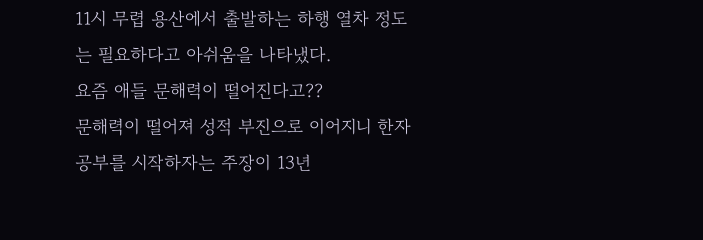11시 무렵 용산에서 출발하는 하행 열차 정도는 필요하다고 아쉬움을 나타냈다.
요즘 애들 문해력이 떨어진다고??
문해력이 떨어져 성적 부진으로 이어지니 한자 공부를 시작하자는 주장이 13년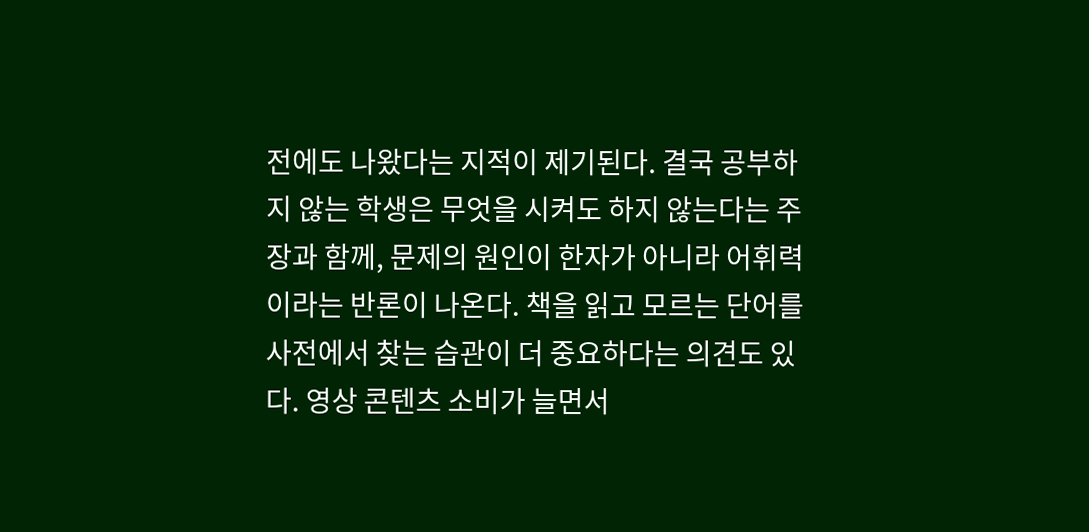전에도 나왔다는 지적이 제기된다. 결국 공부하지 않는 학생은 무엇을 시켜도 하지 않는다는 주장과 함께, 문제의 원인이 한자가 아니라 어휘력이라는 반론이 나온다. 책을 읽고 모르는 단어를 사전에서 찾는 습관이 더 중요하다는 의견도 있다. 영상 콘텐츠 소비가 늘면서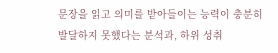문장을 읽고 의미를 받아들이는 능력이 충분히 발달하지 못했다는 분석과, 하위 성취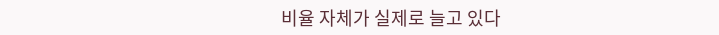비율 자체가 실제로 늘고 있다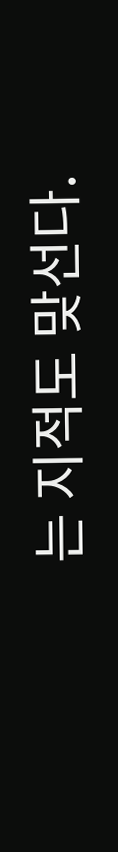는 지적도 맞선다.